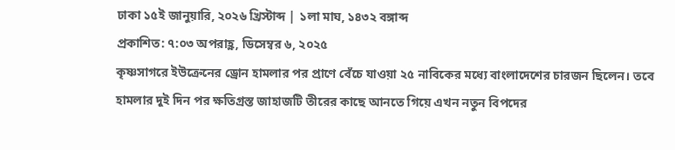ঢাকা ১৫ই জানুয়ারি, ২০২৬ খ্রিস্টাব্দ | ১লা মাঘ, ১৪৩২ বঙ্গাব্দ
প্রকাশিত: ৭:০৩ অপরাহ্ণ, ডিসেম্বর ৬, ২০২৫
কৃষ্ণসাগরে ইউক্রেনের ড্রোন হামলার পর প্রাণে বেঁচে যাওয়া ২৫ নাবিকের মধ্যে বাংলাদেশের চারজন ছিলেন। তবে হামলার দুই দিন পর ক্ষতিগ্রস্ত জাহাজটি তীরের কাছে আনতে গিয়ে এখন নতুন বিপদের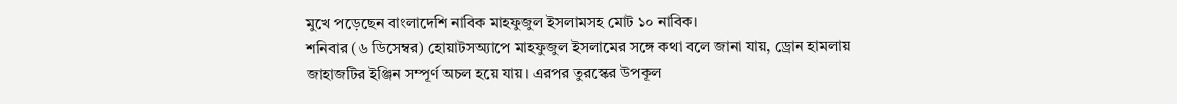মুখে পড়েছেন বাংলাদেশি নাবিক মাহফুজুল ইসলামসহ মোট ১০ নাবিক।
শনিবার (৬ ডিসেম্বর) হোয়াটসঅ্যাপে মাহফুজুল ইসলামের সঙ্গে কথা বলে জানা যায়, ড্রোন হামলায় জাহাজটির ইঞ্জিন সম্পূর্ণ অচল হয়ে যায়। এরপর তুরস্কের উপকূল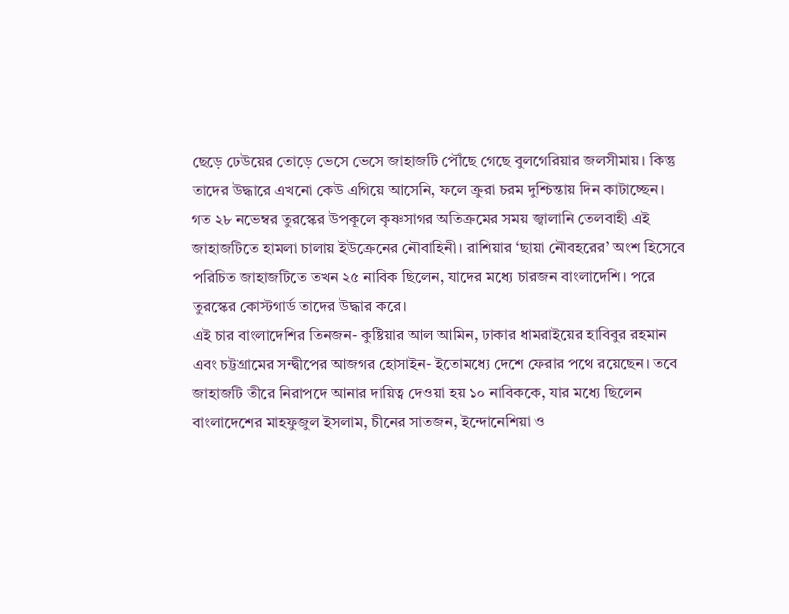ছেড়ে ঢেউয়ের তোড়ে ভেসে ভেসে জাহাজটি পৌঁছে গেছে বুলগেরিয়ার জলসীমায়। কিন্তু তাদের উদ্ধারে এখনো কেউ এগিয়ে আসেনি, ফলে ক্রুরা চরম দুশ্চিন্তায় দিন কাটাচ্ছেন।
গত ২৮ নভেম্বর তুরস্কের উপকূলে কৃষ্ণসাগর অতিক্রমের সময় জ্বালানি তেলবাহী এই জাহাজটিতে হামলা চালায় ইউক্রেনের নৌবাহিনী। রাশিয়ার ‘ছায়া নৌবহরের’ অংশ হিসেবে পরিচিত জাহাজটিতে তখন ২৫ নাবিক ছিলেন, যাদের মধ্যে চারজন বাংলাদেশি। পরে তুরস্কের কোস্টগার্ড তাদের উদ্ধার করে।
এই চার বাংলাদেশির তিনজন- কুষ্টিয়ার আল আমিন, ঢাকার ধামরাইয়ের হাবিবুর রহমান এবং চট্টগ্রামের সন্দ্বীপের আজগর হোসাইন- ইতোমধ্যে দেশে ফেরার পথে রয়েছেন। তবে জাহাজটি তীরে নিরাপদে আনার দায়িত্ব দেওয়া হয় ১০ নাবিককে, যার মধ্যে ছিলেন বাংলাদেশের মাহফুজুল ইসলাম, চীনের সাতজন, ইন্দোনেশিয়া ও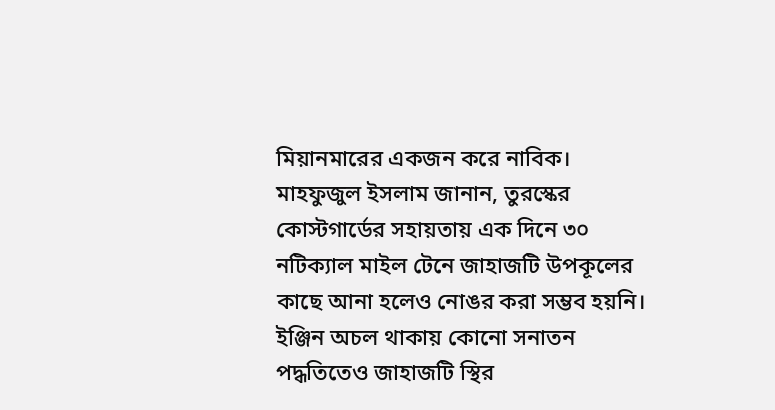মিয়ানমারের একজন করে নাবিক।
মাহফুজুল ইসলাম জানান, তুরস্কের কোস্টগার্ডের সহায়তায় এক দিনে ৩০ নটিক্যাল মাইল টেনে জাহাজটি উপকূলের কাছে আনা হলেও নোঙর করা সম্ভব হয়নি। ইঞ্জিন অচল থাকায় কোনো সনাতন পদ্ধতিতেও জাহাজটি স্থির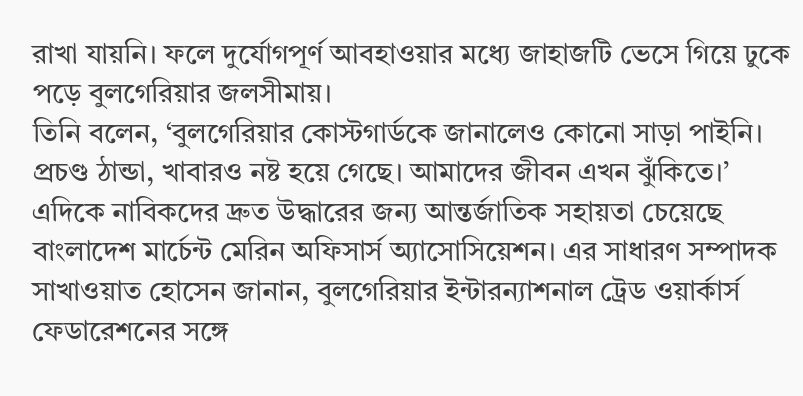রাখা যায়নি। ফলে দুর্যোগপূর্ণ আবহাওয়ার মধ্যে জাহাজটি ভেসে গিয়ে ঢুকে পড়ে বুলগেরিয়ার জলসীমায়।
তিনি বলেন, ‘বুলগেরিয়ার কোস্টগার্ডকে জানালেও কোনো সাড়া পাইনি। প্রচণ্ড ঠান্ডা, খাবারও নষ্ট হয়ে গেছে। আমাদের জীবন এখন ঝুঁকিতে।’
এদিকে নাবিকদের দ্রুত উদ্ধারের জন্য আন্তর্জাতিক সহায়তা চেয়েছে বাংলাদেশ মার্চেন্ট মেরিন অফিসার্স অ্যাসোসিয়েশন। এর সাধারণ সম্পাদক সাখাওয়াত হোসেন জানান, বুলগেরিয়ার ইন্টারন্যাশনাল ট্রেড ওয়ার্কার্স ফেডারেশনের সঙ্গে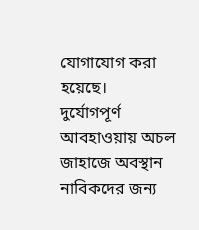যোগাযোগ করা হয়েছে।
দুর্যোগপূর্ণ আবহাওয়ায় অচল জাহাজে অবস্থান নাবিকদের জন্য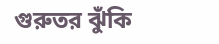গুরুতর ঝুঁকি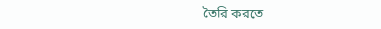তৈরি করতে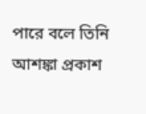পারে বলে তিনি আশঙ্কা প্রকাশ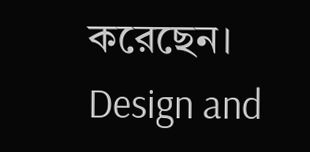করেছেন।
Design and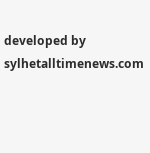developed by sylhetalltimenews.com